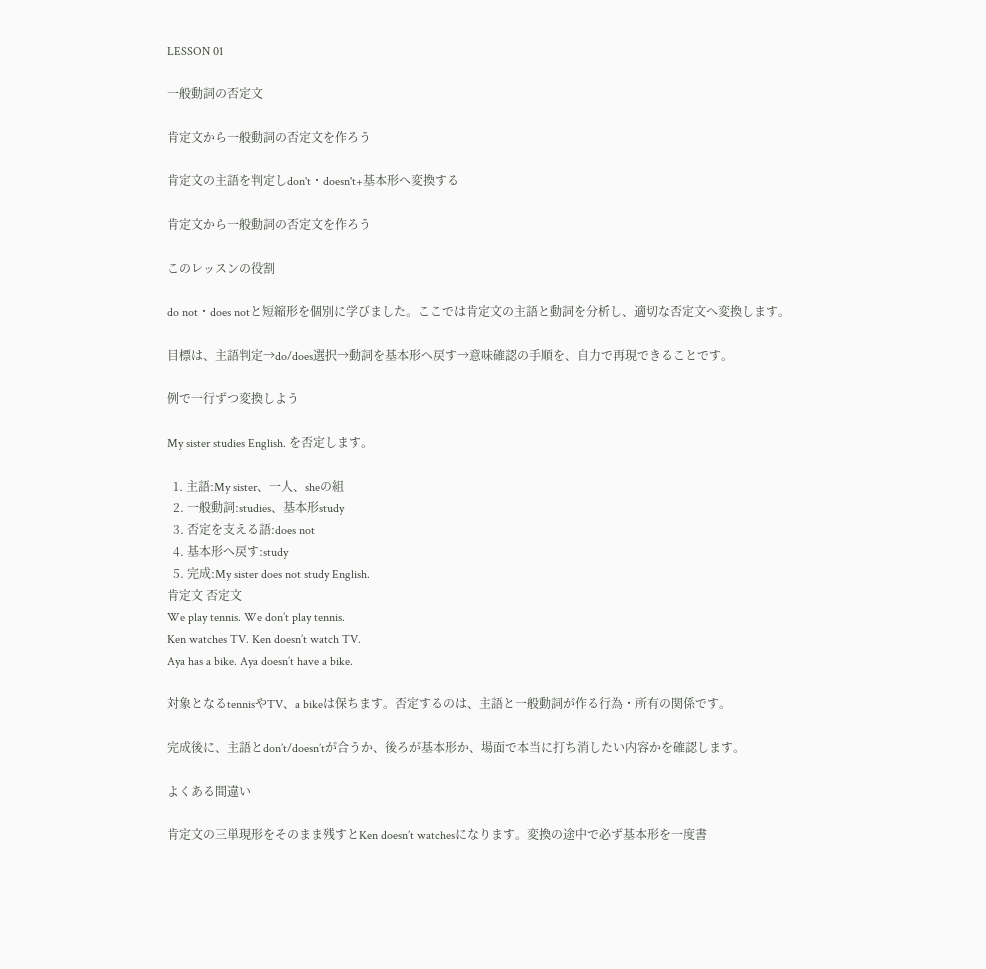LESSON 01

一般動詞の否定文

肯定文から一般動詞の否定文を作ろう

肯定文の主語を判定しdon't・doesn't+基本形へ変換する

肯定文から一般動詞の否定文を作ろう

このレッスンの役割

do not・does notと短縮形を個別に学びました。ここでは肯定文の主語と動詞を分析し、適切な否定文へ変換します。

目標は、主語判定→do/does選択→動詞を基本形へ戻す→意味確認の手順を、自力で再現できることです。

例で一行ずつ変換しよう

My sister studies English. を否定します。

  1. 主語:My sister、一人、sheの組
  2. 一般動詞:studies、基本形study
  3. 否定を支える語:does not
  4. 基本形へ戻す:study
  5. 完成:My sister does not study English.
肯定文 否定文
We play tennis. We don’t play tennis.
Ken watches TV. Ken doesn’t watch TV.
Aya has a bike. Aya doesn’t have a bike.

対象となるtennisやTV、a bikeは保ちます。否定するのは、主語と一般動詞が作る行為・所有の関係です。

完成後に、主語とdon’t/doesn’tが合うか、後ろが基本形か、場面で本当に打ち消したい内容かを確認します。

よくある間違い

肯定文の三単現形をそのまま残すとKen doesn’t watchesになります。変換の途中で必ず基本形を一度書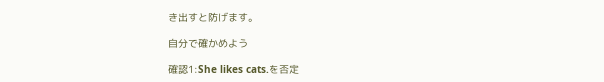き出すと防げます。

自分で確かめよう

確認1:She likes cats.を否定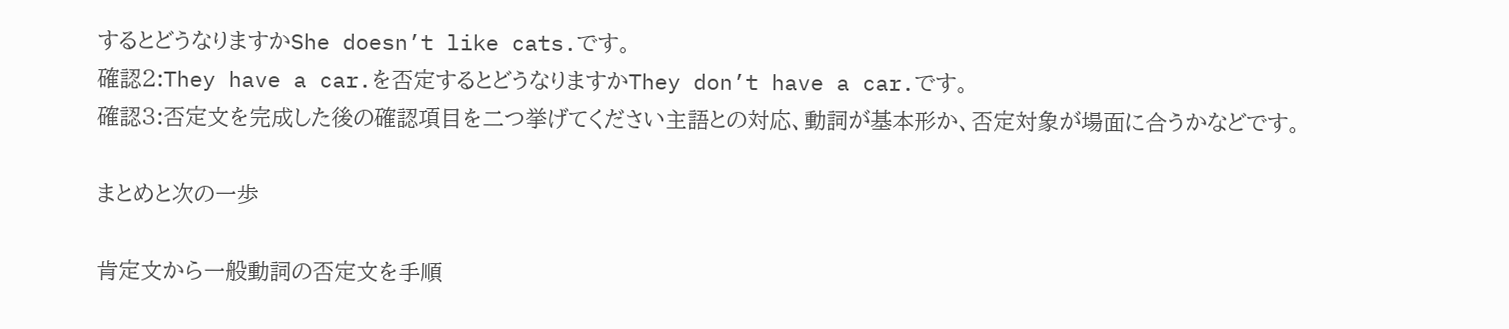するとどうなりますかShe doesn’t like cats.です。
確認2:They have a car.を否定するとどうなりますかThey don’t have a car.です。
確認3:否定文を完成した後の確認項目を二つ挙げてください主語との対応、動詞が基本形か、否定対象が場面に合うかなどです。

まとめと次の一歩

肯定文から一般動詞の否定文を手順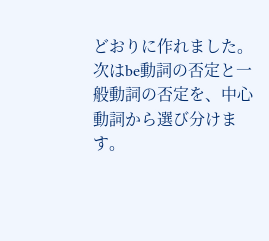どおりに作れました。次はbe動詞の否定と一般動詞の否定を、中心動詞から選び分けます。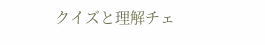クイズと理解チェ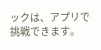ックは、アプリで挑戦できます。